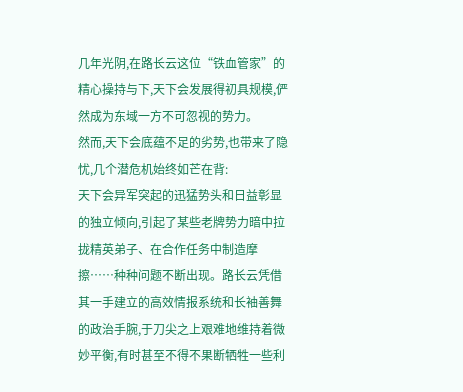几年光阴,在路长云这位“铁血管家”的精心操持与下,天下会发展得初具规模,俨然成为东域一方不可忽视的势力。
然而,天下会底蕴不足的劣势,也带来了隐忧,几个潜危机始终如芒在背:
天下会异军突起的迅猛势头和日益彰显的独立倾向,引起了某些老牌势力暗中拉拢精英弟子、在合作任务中制造摩擦……种种问题不断出现。路长云凭借其一手建立的高效情报系统和长袖善舞的政治手腕,于刀尖之上艰难地维持着微妙平衡,有时甚至不得不果断牺牲一些利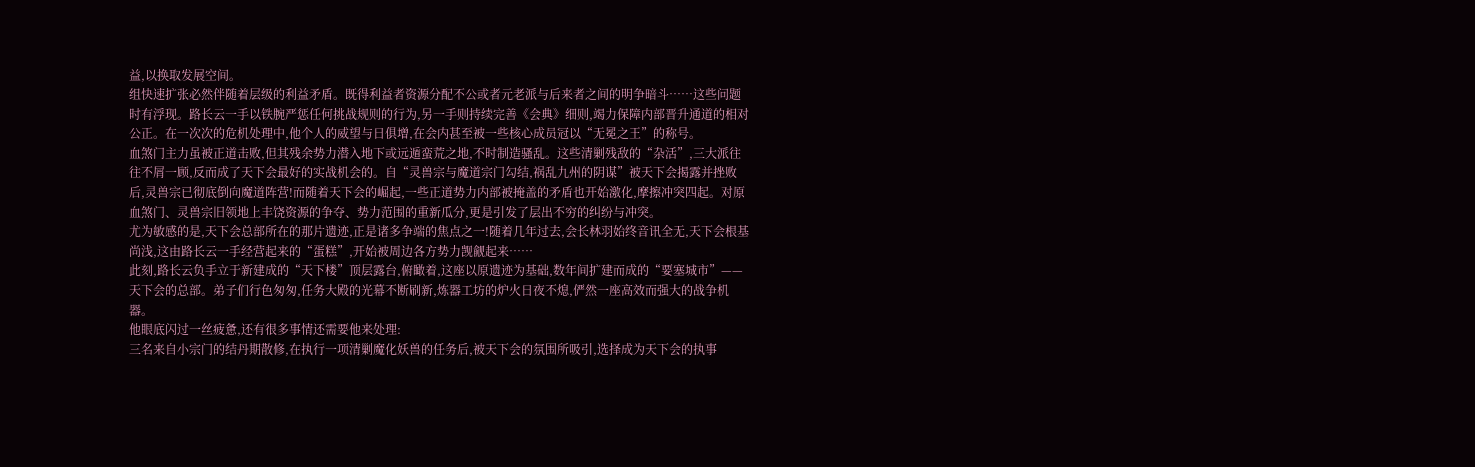益,以换取发展空间。
组快速扩张必然伴随着层级的利益矛盾。既得利益者资源分配不公或者元老派与后来者之间的明争暗斗……这些问题时有浮现。路长云一手以铁腕严惩任何挑战规则的行为,另一手则持续完善《会典》细则,竭力保障内部晋升通道的相对公正。在一次次的危机处理中,他个人的威望与日俱增,在会内甚至被一些核心成员冠以“无冕之王”的称号。
血煞门主力虽被正道击败,但其残余势力潜入地下或远遁蛮荒之地,不时制造骚乱。这些清剿残敌的“杂活”,三大派往往不屑一顾,反而成了天下会最好的实战机会的。自“灵兽宗与魔道宗门勾结,祸乱九州的阴谋”被天下会揭露并挫败后,灵兽宗已彻底倒向魔道阵营!而随着天下会的崛起,一些正道势力内部被掩盖的矛盾也开始激化,摩擦冲突四起。对原血煞门、灵兽宗旧领地上丰饶资源的争夺、势力范围的重新瓜分,更是引发了层出不穷的纠纷与冲突。
尤为敏感的是,天下会总部所在的那片遗迹,正是诸多争端的焦点之一!随着几年过去,会长林羽始终音讯全无,天下会根基尚浅,这由路长云一手经营起来的“蛋糕”,开始被周边各方势力觊觎起来……
此刻,路长云负手立于新建成的“天下楼”顶层露台,俯瞰着,这座以原遗迹为基础,数年间扩建而成的“要塞城市”——天下会的总部。弟子们行色匆匆,任务大殿的光幕不断刷新,炼器工坊的炉火日夜不熄,俨然一座高效而强大的战争机器。
他眼底闪过一丝疲惫,还有很多事情还需要他来处理:
三名来自小宗门的结丹期散修,在执行一项清剿魔化妖兽的任务后,被天下会的氛围所吸引,选择成为天下会的执事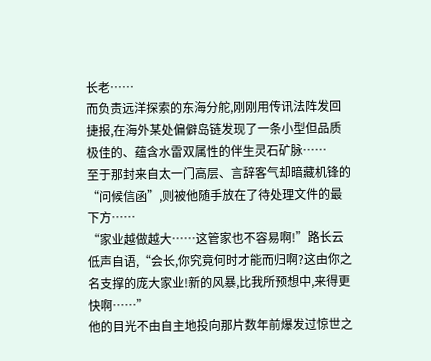长老……
而负责远洋探索的东海分舵,刚刚用传讯法阵发回捷报,在海外某处偏僻岛链发现了一条小型但品质极佳的、蕴含水雷双属性的伴生灵石矿脉……
至于那封来自太一门高层、言辞客气却暗藏机锋的“问候信函”,则被他随手放在了待处理文件的最下方……
“家业越做越大……这管家也不容易啊!”路长云低声自语,“会长,你究竟何时才能而归啊?这由你之名支撑的庞大家业!新的风暴,比我所预想中,来得更快啊……”
他的目光不由自主地投向那片数年前爆发过惊世之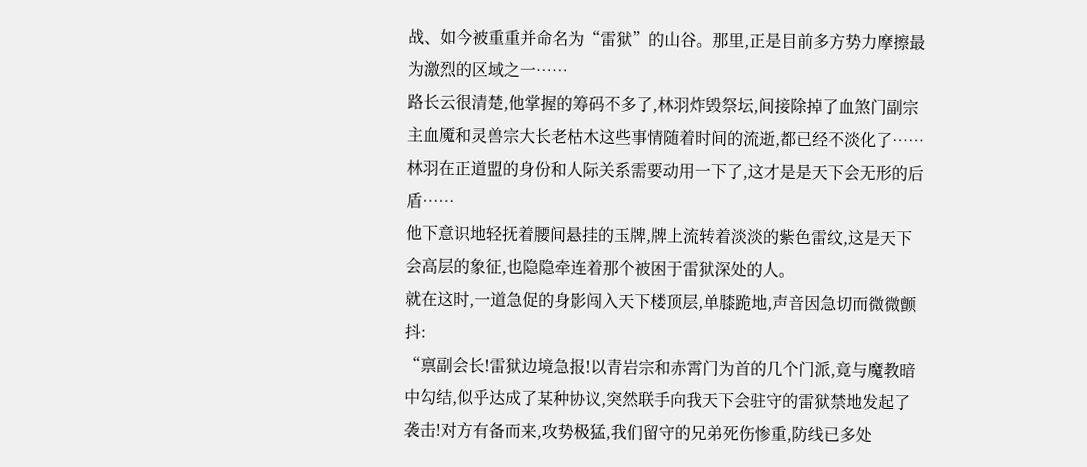战、如今被重重并命名为“雷狱”的山谷。那里,正是目前多方势力摩擦最为激烈的区域之一……
路长云很清楚,他掌握的筹码不多了,林羽炸毁祭坛,间接除掉了血煞门副宗主血魇和灵兽宗大长老枯木这些事情随着时间的流逝,都已经不淡化了……
林羽在正道盟的身份和人际关系需要动用一下了,这才是是天下会无形的后盾……
他下意识地轻抚着腰间悬挂的玉牌,牌上流转着淡淡的紫色雷纹,这是天下会高层的象征,也隐隐牵连着那个被困于雷狱深处的人。
就在这时,一道急促的身影闯入天下楼顶层,单膝跪地,声音因急切而微微颤抖:
“禀副会长!雷狱边境急报!以青岩宗和赤霄门为首的几个门派,竟与魔教暗中勾结,似乎达成了某种协议,突然联手向我天下会驻守的雷狱禁地发起了袭击!对方有备而来,攻势极猛,我们留守的兄弟死伤惨重,防线已多处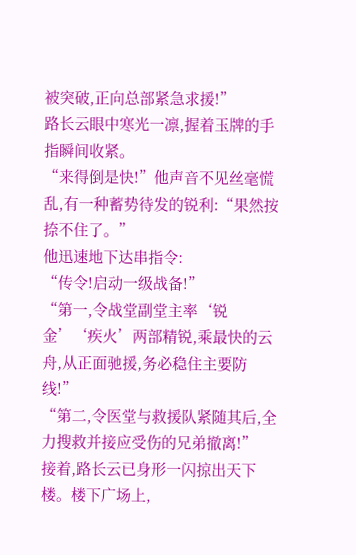被突破,正向总部紧急求援!”
路长云眼中寒光一凛,握着玉牌的手指瞬间收紧。
“来得倒是快!”他声音不见丝毫慌乱,有一种蓄势待发的锐利:“果然按捺不住了。”
他迅速地下达串指令:
“传令!启动一级战备!”
“第一,令战堂副堂主率‘锐金’‘疾火’两部精锐,乘最快的云舟,从正面驰援,务必稳住主要防线!”
“第二,令医堂与救援队紧随其后,全力搜救并接应受伤的兄弟撤离!”
接着,路长云已身形一闪掠出天下楼。楼下广场上,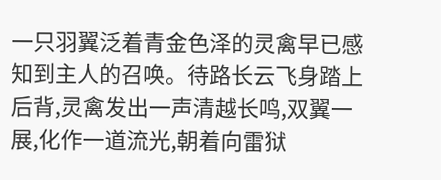一只羽翼泛着青金色泽的灵禽早已感知到主人的召唤。待路长云飞身踏上后背,灵禽发出一声清越长鸣,双翼一展,化作一道流光,朝着向雷狱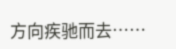方向疾驰而去……